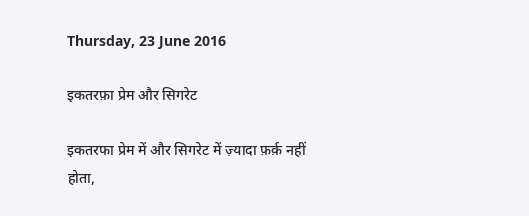Thursday, 23 June 2016

इकतरफ़ा प्रेम और सिगरेट

इकतरफा प्रेम में और सिगरेट में ज़्यादा फ़र्क़ नहीं होता,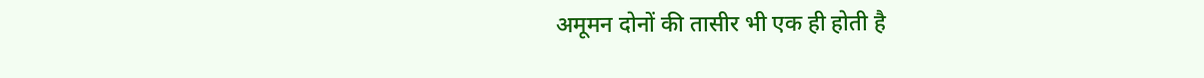अमूमन दोनों की तासीर भी एक ही होती है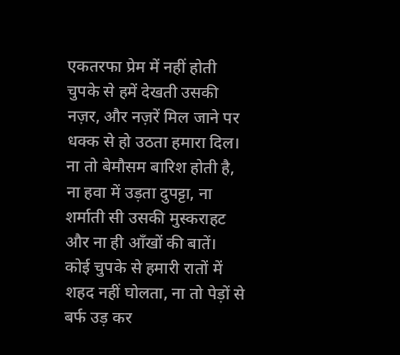एकतरफा प्रेम में नहीं होती चुपके से हमें देखती उसकी नज़र, और नज़रें मिल जाने पर धक्क से हो उठता हमारा दिल। ना तो बेमौसम बारिश होती है, ना हवा में उड़ता दुपट्टा, ना शर्माती सी उसकी मुस्कराहट और ना ही आँखों की बातें।
कोई चुपके से हमारी रातों में शहद नहीं घोलता, ना तो पेड़ों से बर्फ उड़ कर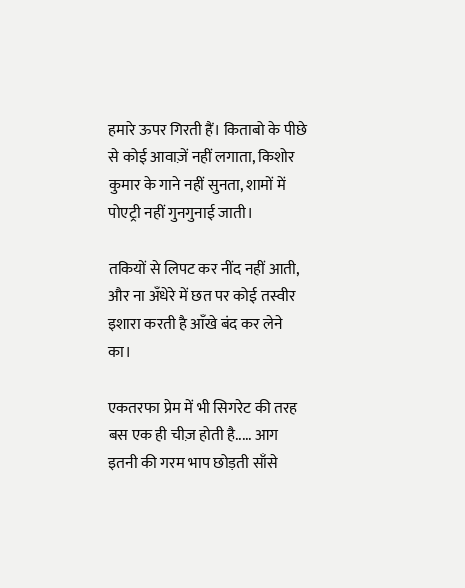हमारे ऊपर गिरती हैं। किताबो के पीछे से कोई आवाज़ें नहीं लगाता, किशोर कुमार के गाने नहीं सुनता, शामों में पोएट्री नहीं गुनगुनाई जाती।

तकियों से लिपट कर नींद नहीं आती, और ना अँधेरे में छत पर कोई तस्वीर इशारा करती है आँखे बंद कर लेने का।

एकतरफा प्रेम में भी सिगरेट की तरह बस एक ही चीज़ होती है..... आग
इतनी की गरम भाप छोड़ती साँसे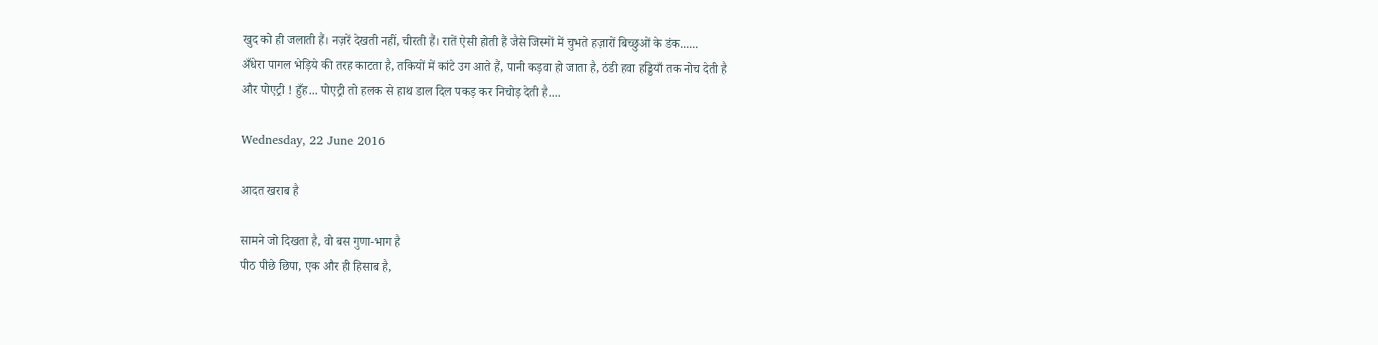खुद को ही जलाती हैं। नज़रें देखती नहीं, चीरती हैं। रातें ऐसी होती हैं जैसे जिस्मों में चुभते हज़ारों बिच्छुओं के डंक......
अँधेरा पागल भेड़िये की तरह काटता है, तकियों में कांटे उग आते हैं, पानी कड़वा हो जाता है, ठंडी हवा हड्डियाँ तक नोच देती है
और पोएट्री ! हुँह... पोएट्री तो हलक से हाथ डाल दिल पकड़ कर निचोड़ देती है....

Wednesday, 22 June 2016

आदत खराब है

सामने जो दिखता है, वो बस गुणा-भाग है
पीठ पीछे छिपा, एक और ही हिसाब है,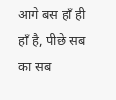आगे बस हाँ ही हाँ है, पीछे सब का सब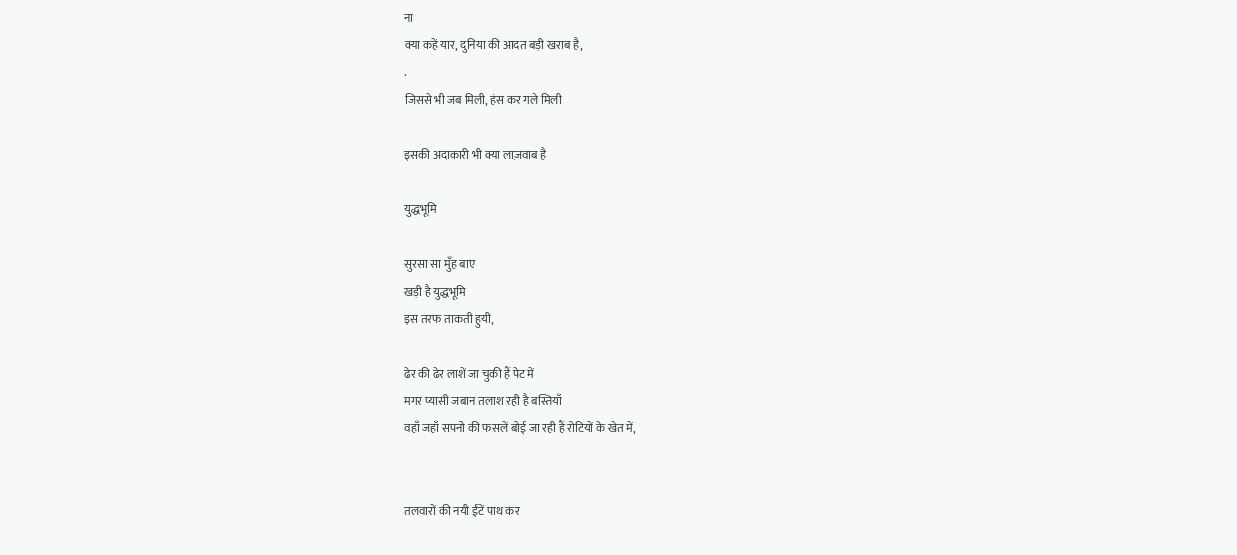ना
क्या कहें यार, दुनिया की आदत बड़ी खराब है,
.
जिससे भी जब मिली, हंस कर गले मिली

इसकी अदाकारी भी क्या लाज़वाब है

युद्धभूमि

सुरसा सा मुँह बाए
खड़ी है युद्धभूमि
इस तरफ ताकती हुयी,

ढेर की ढेर लाशें जा चुकी हैं पेट में
मगर प्यासी जबान तलाश रही है बस्तियाँ
वहाँ जहाँ सपनो की फसलें बोई जा रही हैं रोटियों के खेत में,


तलवारों की नयी ईंटें पाथ कर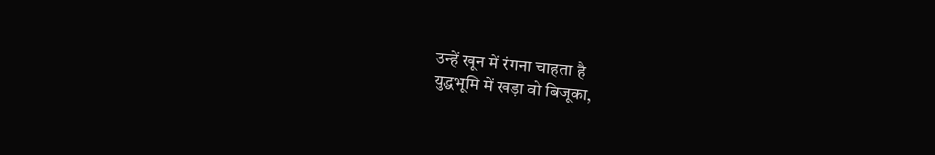उन्हें खून में रंगना चाहता है
युद्धभूमि में खड़ा वो बिजूका,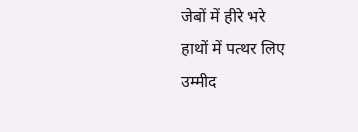जेबों में हीरे भरे
हाथों में पत्थर लिए
उम्मीद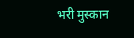भरी मुस्कान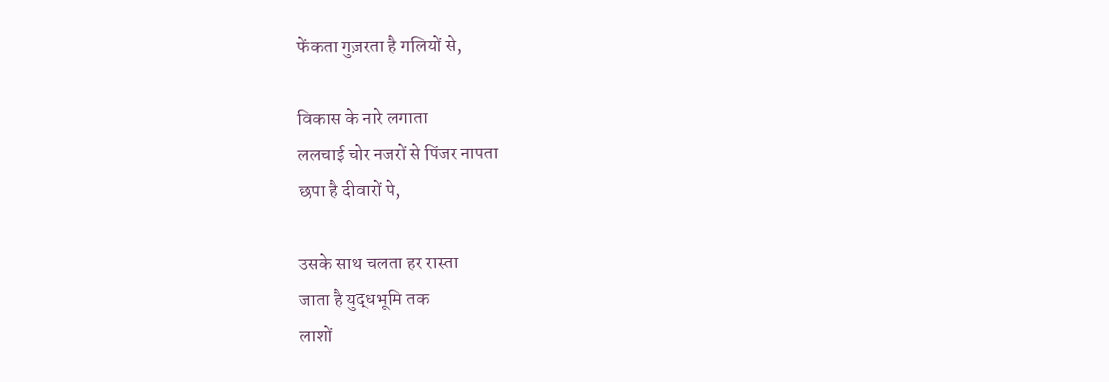फेंकता गुज़रता है गलियों से,

विकास के नारे लगाता
ललचाई चोर नजरों से पिंजर नापता
छपा है दीवारों पे,

उसके साथ चलता हर रास्ता
जाता है युद्धभूमि तक
लाशों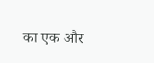का एक और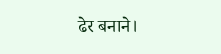ढेर बनाने।